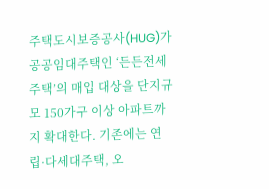주택도시보증공사(HUG)가 공공임대주택인 ‘든든전세주택’의 매입 대상을 단지규모 150가구 이상 아파트까지 확대한다. 기존에는 연립·다세대주택, 오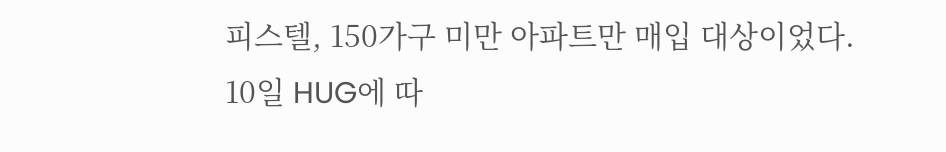피스텔, 150가구 미만 아파트만 매입 대상이었다.
10일 HUG에 따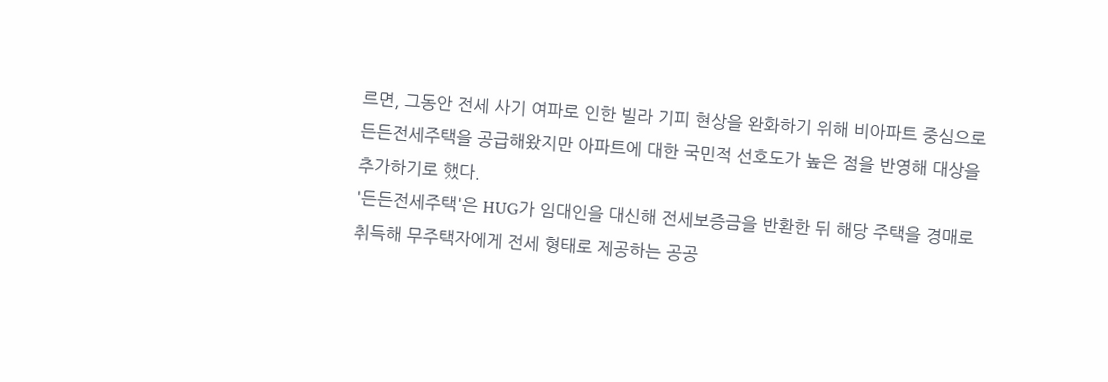르면, 그동안 전세 사기 여파로 인한 빌라 기피 현상을 완화하기 위해 비아파트 중심으로 든든전세주택을 공급해왔지만 아파트에 대한 국민적 선호도가 높은 점을 반영해 대상을 추가하기로 했다.
'든든전세주택'은 HUG가 임대인을 대신해 전세보증금을 반환한 뒤 해당 주택을 경매로 취득해 무주택자에게 전세 형태로 제공하는 공공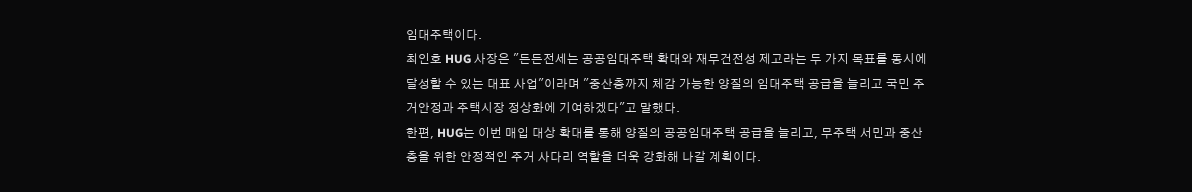임대주택이다.
최인호 HUG 사장은 "든든전세는 공공임대주택 확대와 재무건전성 제고라는 두 가지 목표를 동시에 달성할 수 있는 대표 사업"이라며 "중산층까지 체감 가능한 양질의 임대주택 공급을 늘리고 국민 주거안정과 주택시장 정상화에 기여하겠다"고 말했다.
한편, HUG는 이번 매입 대상 확대를 통해 양질의 공공임대주택 공급을 늘리고, 무주택 서민과 중산층을 위한 안정적인 주거 사다리 역할을 더욱 강화해 나갈 계획이다.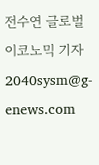전수연 글로벌이코노믹 기자 2040sysm@g-enews.com